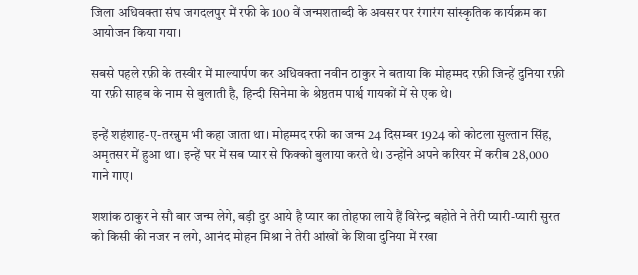जिला अधिवक्ता संघ जगदलपुर में रफी के 100 वें जन्मशताब्दी के अवसर पर रंगारंग सांस्कृतिक कार्यक्रम का आयोजन किया गया।

सबसे पहले रफ़ी के तस्वीर में माल्यार्पण कर अधिवक्ता नवीन ठाकुर ने बताया कि मोहम्मद रफ़ी जिन्हें दुनिया रफ़ी या रफ़ी साहब के नाम से बुलाती है, हिन्दी सिनेमा के श्रेष्ठतम पार्श्व गायकों में से एक थे।

इन्हें शहंशाह-ए-तरन्नुम भी कहा जाता था। मोहम्मद रफी का जन्म 24 दिसम्बर 1924 को कोटला सुल्तान सिंह, अमृतसर में हुआ था। इन्हें घर में सब प्यार से फिक्को बुलाया करते थे। उन्होंने अपने करियर में करीब 28,000 गाने गाए।

शशांक ठाकुर ने सौ बार जन्म लेगे, बड़ी दुर आये है प्यार का तोहफा लाये हैं विरेन्द्र बहोते ने तेरी प्यारी-प्यारी सुरत को किसी की नजर न लगे, आनंद मोहन मिश्रा ने तेरी आंखों के शिवा दुनिया में रखा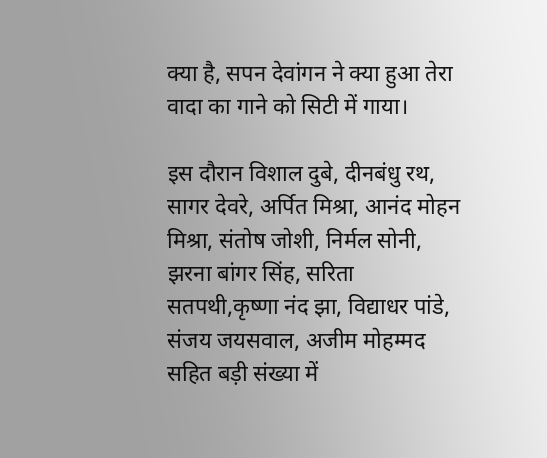क्या है, सपन देवांगन ने क्या हुआ तेरा वादा का गाने को सिटी में गाया।

इस दौरान विशाल दुबे, दीनबंधु रथ, सागर देवरे, अर्पित मिश्रा, आनंद मोहन मिश्रा, संतोष जोशी, निर्मल सोनी, झरना बांगर सिंह, सरिता सतपथी,कृष्णा नंद झा, विद्याधर पांडे, संजय जयसवाल, अजीम मोहम्मद सहित बड़ी संख्या में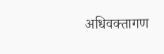अधिवक्तागण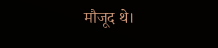मौजूद थे।